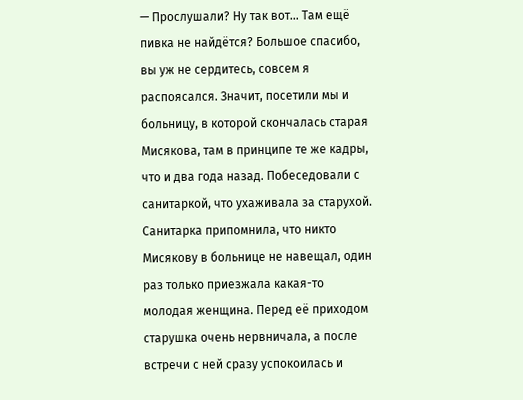— Прослушали? Ну так вот… Там ещё пивка не найдётся? Большое спасибо, вы уж не сердитесь, совсем я распоясался. Значит, посетили мы и больницу, в которой скончалась старая Мисякова, там в принципе те же кадры, что и два года назад. Побеседовали с санитаркой, что ухаживала за старухой. Санитарка припомнила, что никто Мисякову в больнице не навещал, один раз только приезжала какая-то молодая женщина. Перед её приходом старушка очень нервничала, а после встречи с ней сразу успокоилась и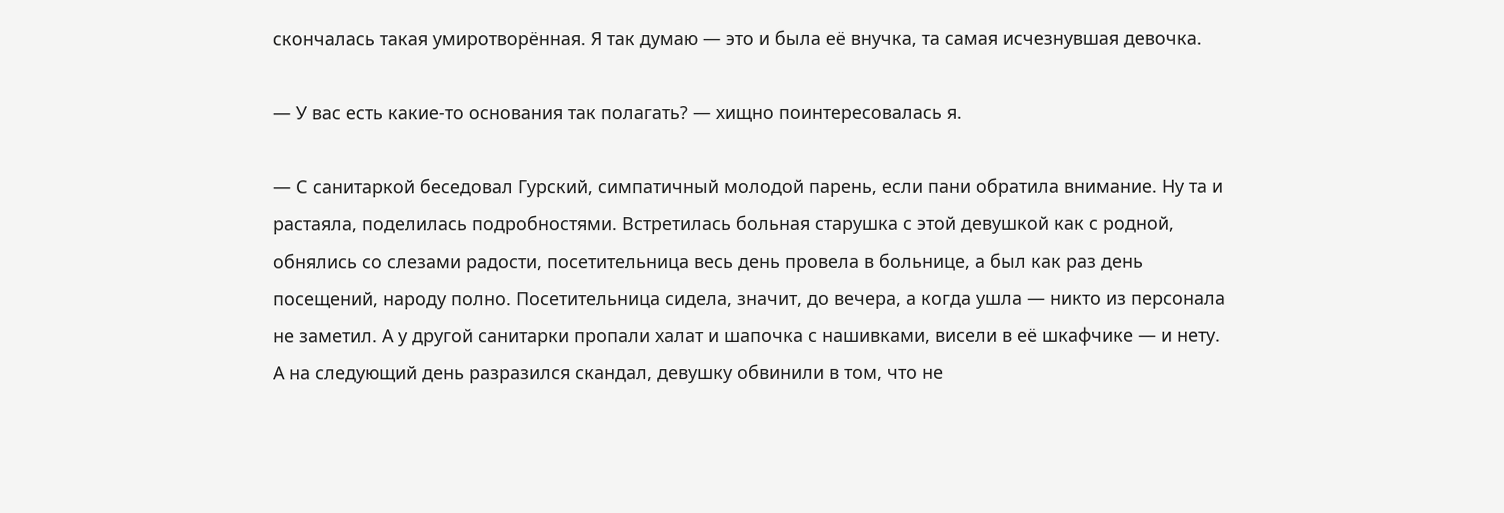скончалась такая умиротворённая. Я так думаю — это и была её внучка, та самая исчезнувшая девочка.

— У вас есть какие-то основания так полагать? — хищно поинтересовалась я.

— С санитаркой беседовал Гурский, симпатичный молодой парень, если пани обратила внимание. Ну та и растаяла, поделилась подробностями. Встретилась больная старушка с этой девушкой как с родной, обнялись со слезами радости, посетительница весь день провела в больнице, а был как раз день посещений, народу полно. Посетительница сидела, значит, до вечера, а когда ушла — никто из персонала не заметил. А у другой санитарки пропали халат и шапочка с нашивками, висели в её шкафчике — и нету. А на следующий день разразился скандал, девушку обвинили в том, что не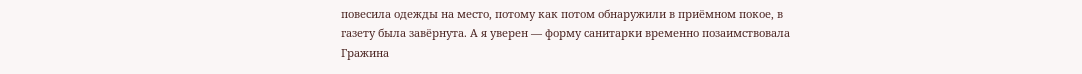повесила одежды на место, потому как потом обнаружили в приёмном покое, в газету была завёрнута. А я уверен — форму санитарки временно позаимствовала Гражина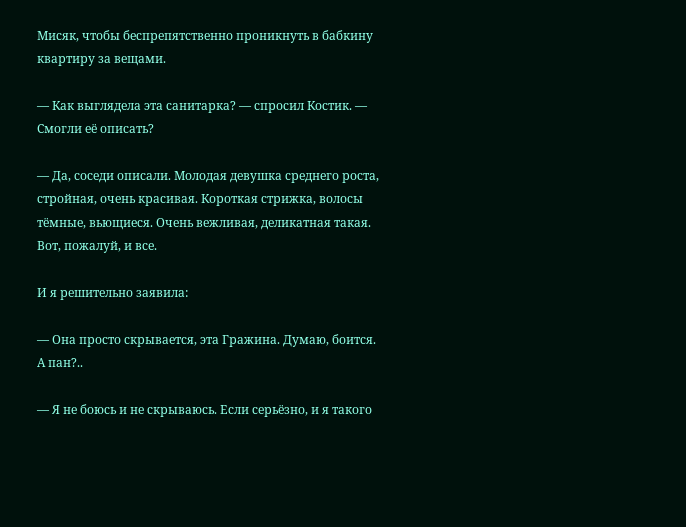Мисяк, чтобы беспрепятственно проникнуть в бабкину квартиру за вещами.

— Как выглядела эта санитарка? — спросил Костик. — Смогли её описать?

— Да, соседи описали. Молодая девушка среднего роста, стройная, очень красивая. Короткая стрижка, волосы тёмные, вьющиеся. Очень вежливая, деликатная такая. Вот, пожалуй, и все.

И я решительно заявила:

— Она просто скрывается, эта Гражина. Думаю, боится. А пан?..

— Я не боюсь и не скрываюсь. Если серьёзно, и я такого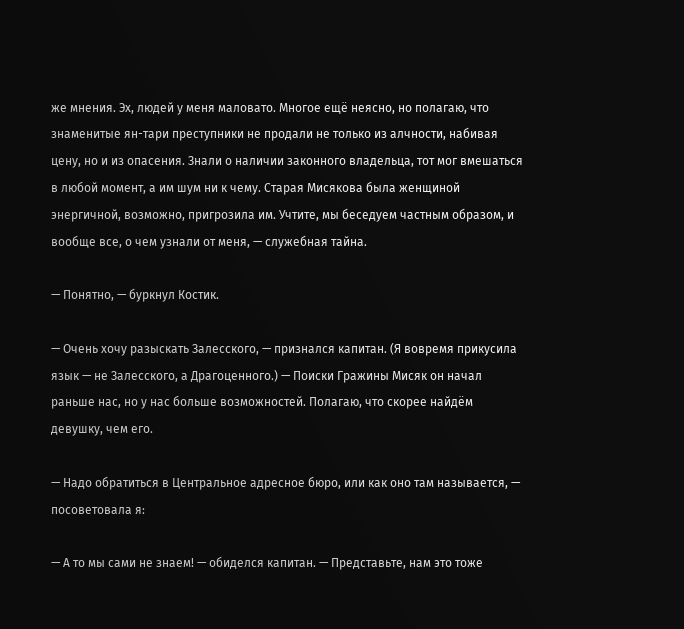же мнения. Эх, людей у меня маловато. Многое ещё неясно, но полагаю, что знаменитые ян-тари преступники не продали не только из алчности, набивая цену, но и из опасения. Знали о наличии законного владельца, тот мог вмешаться в любой момент, а им шум ни к чему. Старая Мисякова была женщиной энергичной, возможно, пригрозила им. Учтите, мы беседуем частным образом, и вообще все, о чем узнали от меня, — служебная тайна.

— Понятно, — буркнул Костик.

— Очень хочу разыскать Залесского, — признался капитан. (Я вовремя прикусила язык — не Залесского, а Драгоценного.) — Поиски Гражины Мисяк он начал раньше нас, но у нас больше возможностей. Полагаю, что скорее найдём девушку, чем его.

— Надо обратиться в Центральное адресное бюро, или как оно там называется, — посоветовала я:

— А то мы сами не знаем! — обиделся капитан. — Представьте, нам это тоже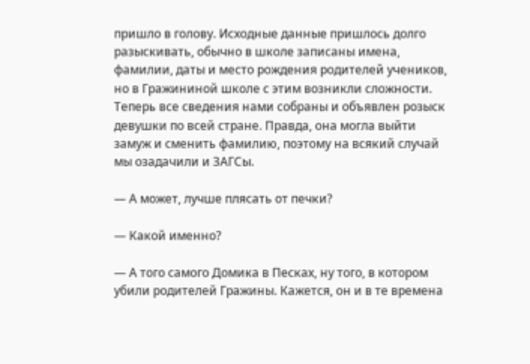пришло в голову. Исходные данные пришлось долго разыскивать, обычно в школе записаны имена, фамилии, даты и место рождения родителей учеников, но в Гражининой школе с этим возникли сложности. Теперь все сведения нами собраны и объявлен розыск девушки по всей стране. Правда, она могла выйти замуж и сменить фамилию, поэтому на всякий случай мы озадачили и ЗАГСы.

— А может, лучше плясать от печки?

— Какой именно?

— А того самого Домика в Песках, ну того, в котором убили родителей Гражины. Кажется, он и в те времена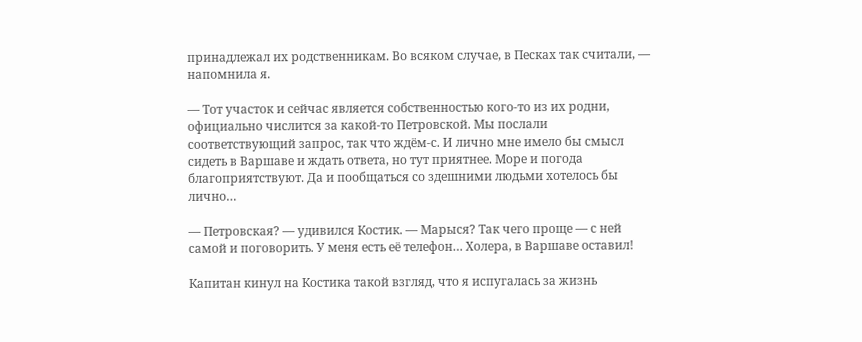принадлежал их родственникам. Во всяком случае, в Песках так считали, — напомнила я.

— Тот участок и сейчас является собственностью кого-то из их родни, официально числится за какой-то Петровской. Мы послали соответствующий запрос, так что ждём-с. И лично мне имело бы смысл сидеть в Варшаве и ждать ответа, но тут приятнее. Море и погода благоприятствуют. Да и пообщаться со здешними людьми хотелось бы лично…

— Петровская? — удивился Костик. — Марыся? Так чего проще — с ней самой и поговорить. У меня есть её телефон… Холера, в Варшаве оставил!

Капитан кинул на Костика такой взгляд, что я испугалась за жизнь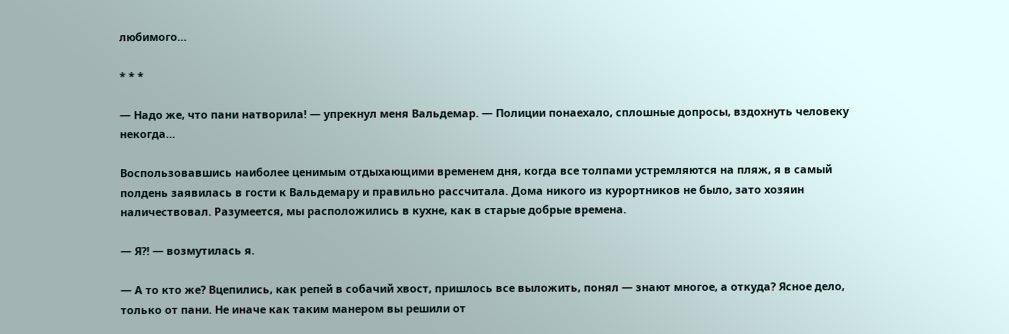любимого…

* * *

— Надо же, что пани натворила! — упрекнул меня Вальдемар. — Полиции понаехало, сплошные допросы, вздохнуть человеку некогда…

Воспользовавшись наиболее ценимым отдыхающими временем дня, когда все толпами устремляются на пляж, я в самый полдень заявилась в гости к Вальдемару и правильно рассчитала. Дома никого из курортников не было, зато хозяин наличествовал. Разумеется, мы расположились в кухне, как в старые добрые времена.

— Я?! — возмутилась я.

— А то кто же? Вцепились, как репей в собачий хвост, пришлось все выложить, понял — знают многое, а откуда? Ясное дело, только от пани. Не иначе как таким манером вы решили от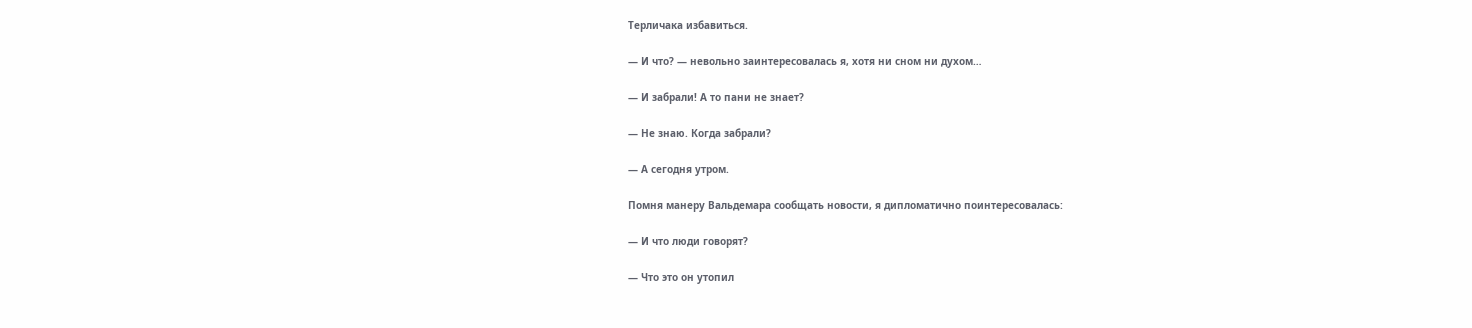Терличака избавиться.

— И что? — невольно заинтересовалась я, хотя ни сном ни духом…

— И забрали! А то пани не знает?

— Не знаю. Когда забрали?

— А сегодня утром.

Помня манеру Вальдемара сообщать новости, я дипломатично поинтересовалась:

— И что люди говорят?

— Что это он утопил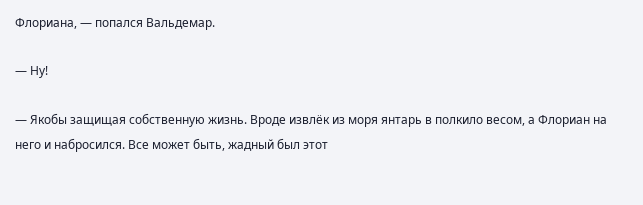Флориана, — попался Вальдемар.

— Ну!

— Якобы защищая собственную жизнь. Вроде извлёк из моря янтарь в полкило весом, а Флориан на него и набросился. Все может быть, жадный был этот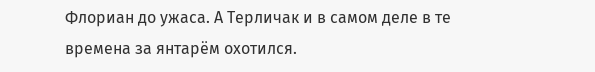Флориан до ужаса. А Терличак и в самом деле в те времена за янтарём охотился.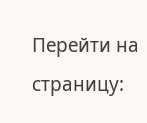Перейти на страницу: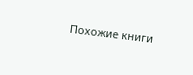Похожие книги